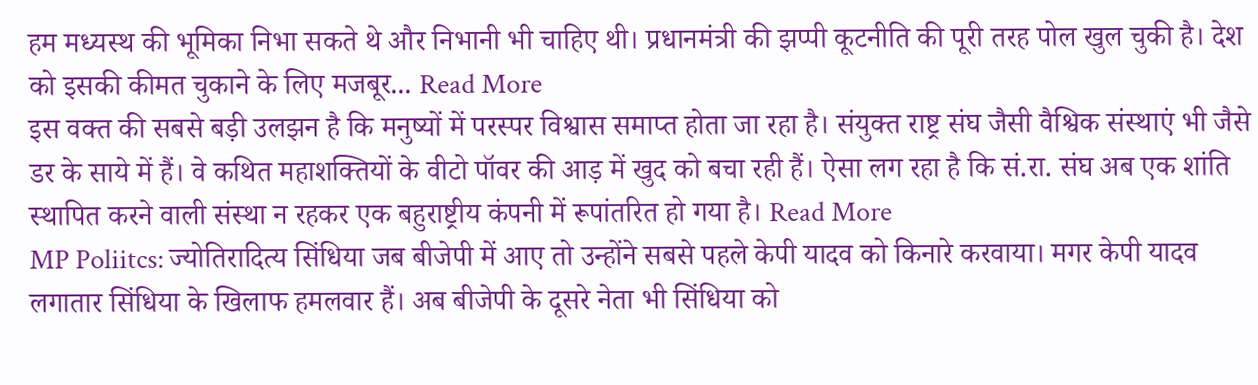हम मध्यस्थ की भूमिका निभा सकते थे और निभानी भी चाहिए थी। प्रधानमंत्री की झप्पी कूटनीति की पूरी तरह पोल खुल चुकी है। देश को इसकी कीमत चुकाने के लिए मजबूर... Read More
इस वक्त की सबसे बड़ी उलझन है कि मनुष्यों में परस्पर विश्वास समाप्त होता जा रहा है। संयुक्त राष्ट्र संघ जैसी वैश्विक संस्थाएं भी जैसे डर के साये में हैं। वे कथित महाशक्तियों के वीटो पॉवर की आड़ में खुद को बचा रही हैं। ऐसा लग रहा है कि सं.रा. संघ अब एक शांति स्थापित करने वाली संस्था न रहकर एक बहुराष्ट्रीय कंपनी में रूपांतरित हो गया है। Read More
MP Poliitcs: ज्योतिरादित्य सिंधिया जब बीजेपी में आए तो उन्होंने सबसे पहले केपी यादव को किनारे करवाया। मगर केपी यादव लगातार सिंधिया के खिलाफ हमलवार हैं। अब बीजेपी के दूसरे नेता भी सिंधिया को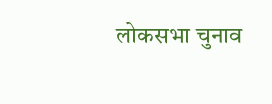लोकसभा चुनाव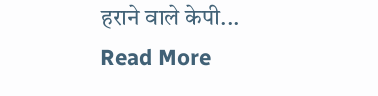हराने वाले केपी... Read More